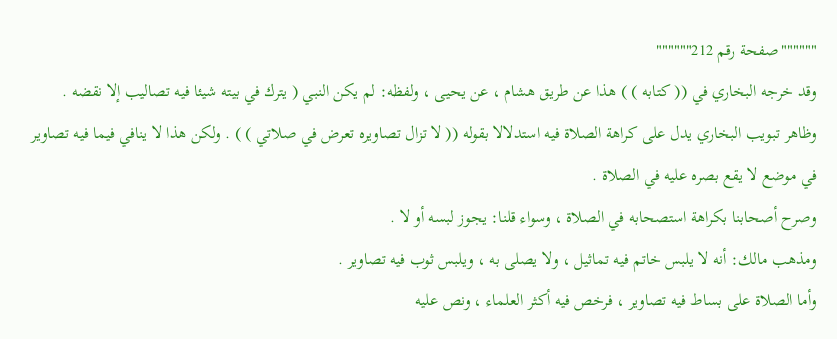""""""صفحة رقم 212""""""
وقد خرجه البخاري في (( كتابه ) ) هذا عن طريق هشام ، عن يحيى ، ولفظه: لم يكن النبي ( يترك في بيته شيئا فيه تصاليب إلا نقضه .
وظاهر تبويب البخاري يدل على كراهة الصلاة فيه استدلالا بقوله (( لا تزال تصاويره تعرض في صلاتي ) ) . ولكن هذا لا ينافي فيما فيه تصاوير في موضع لا يقع بصره عليه في الصلاة .
وصرح أصحابنا بكراهة استصحابه في الصلاة ، وسواء قلنا: يجوز لبسه أو لا .
ومذهب مالك: أنه لا يلبس خاتم فيه تماثيل ، ولا يصلى به ، ويلبس ثوب فيه تصاوير .
وأما الصلاة على بساط فيه تصاوير ، فرخص فيه أكثر العلماء ، ونص عليه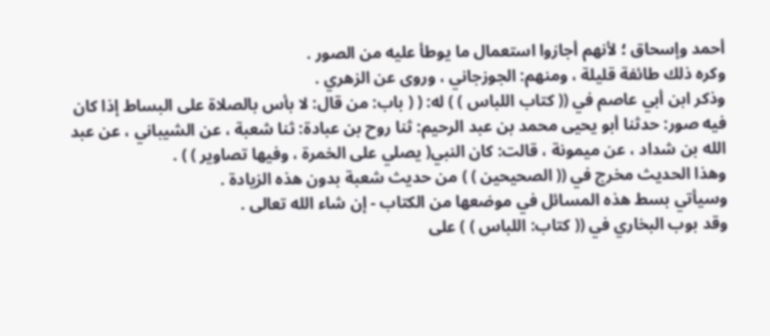أحمد وإسحاق ؛ لأنهم أجازوا استعمال ما يوطأ عليه من الصور .
وكره ذلك طائفة قليلة ، ومنهم: الجوزجاني ، وروى عن الزهري .
وذكر ابن أبي عاصم في (( كتاب اللباس ) ) له: ( ( باب: من قال: لا بأس بالصلاة على البساط إذا كان فيه صور: حدثنا أبو يحيى محمد بن عبد الرحيم: ثنا روح بن عبادة: ثنا شعبة ، عن الشيباني ، عن عبد الله بن شداد ، عن ميمونة ، قالت: كان النبي( يصلي على الخمرة ، وفيها تصاوير ) ) .
وهذا الحديث مخرج في (( الصحيحين ) ) من حديث شعبة بدون هذه الزيادة .
وسيأتي بسط هذه المسائل في موضعها من الكتاب - إن شاء الله تعالى .
وقد بوب البخاري في (( كتاب: اللباس ) ) على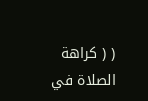( ( كراهة الصلاة في